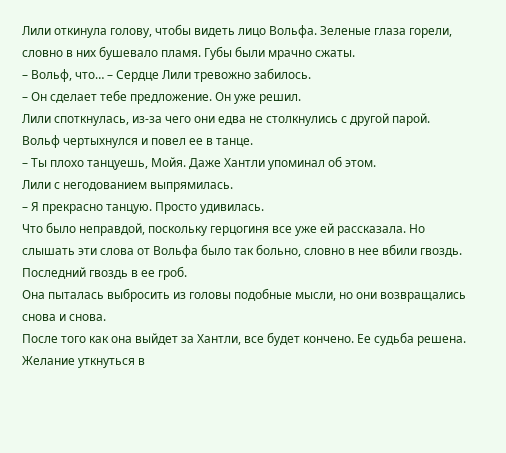Лили откинула голову, чтобы видеть лицо Вольфа. Зеленые глаза горели, словно в них бушевало пламя. Губы были мрачно сжаты.
– Вольф, что… – Сердце Лили тревожно забилось.
– Он сделает тебе предложение. Он уже решил.
Лили споткнулась, из-за чего они едва не столкнулись с другой парой.
Вольф чертыхнулся и повел ее в танце.
– Ты плохо танцуешь, Мойя. Даже Хантли упоминал об этом.
Лили с негодованием выпрямилась.
– Я прекрасно танцую. Просто удивилась.
Что было неправдой, поскольку герцогиня все уже ей рассказала. Но слышать эти слова от Вольфа было так больно, словно в нее вбили гвоздь. Последний гвоздь в ее гроб.
Она пыталась выбросить из головы подобные мысли, но они возвращались снова и снова.
После того как она выйдет за Хантли, все будет кончено. Ее судьба решена.
Желание уткнуться в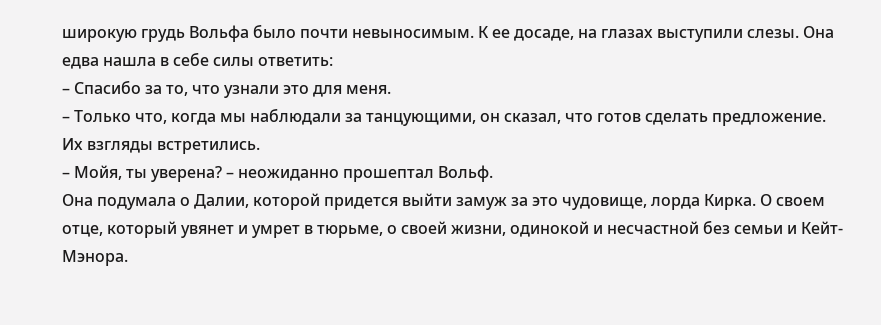широкую грудь Вольфа было почти невыносимым. К ее досаде, на глазах выступили слезы. Она едва нашла в себе силы ответить:
– Спасибо за то, что узнали это для меня.
– Только что, когда мы наблюдали за танцующими, он сказал, что готов сделать предложение.
Их взгляды встретились.
– Мойя, ты уверена? – неожиданно прошептал Вольф.
Она подумала о Далии, которой придется выйти замуж за это чудовище, лорда Кирка. О своем отце, который увянет и умрет в тюрьме, о своей жизни, одинокой и несчастной без семьи и Кейт-Мэнора.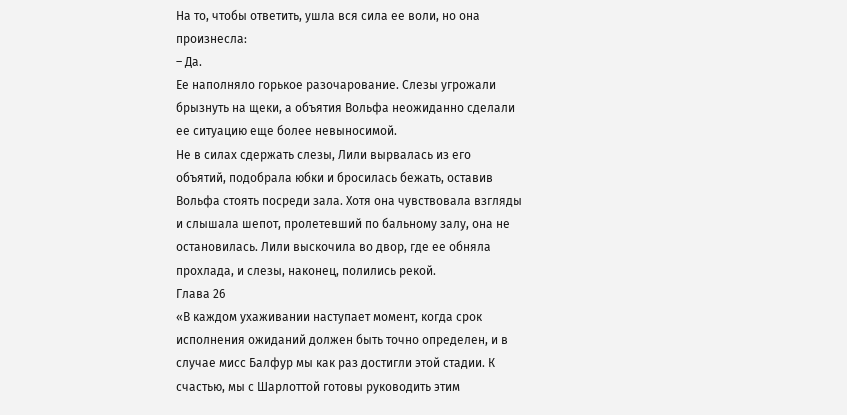На то, чтобы ответить, ушла вся сила ее воли, но она произнесла:
– Да.
Ее наполняло горькое разочарование. Слезы угрожали брызнуть на щеки, а объятия Вольфа неожиданно сделали ее ситуацию еще более невыносимой.
Не в силах сдержать слезы, Лили вырвалась из его объятий, подобрала юбки и бросилась бежать, оставив Вольфа стоять посреди зала. Хотя она чувствовала взгляды и слышала шепот, пролетевший по бальному залу, она не остановилась. Лили выскочила во двор, где ее обняла прохлада, и слезы, наконец, полились рекой.
Глава 26
«В каждом ухаживании наступает момент, когда срок исполнения ожиданий должен быть точно определен, и в случае мисс Балфур мы как раз достигли этой стадии. К счастью, мы с Шарлоттой готовы руководить этим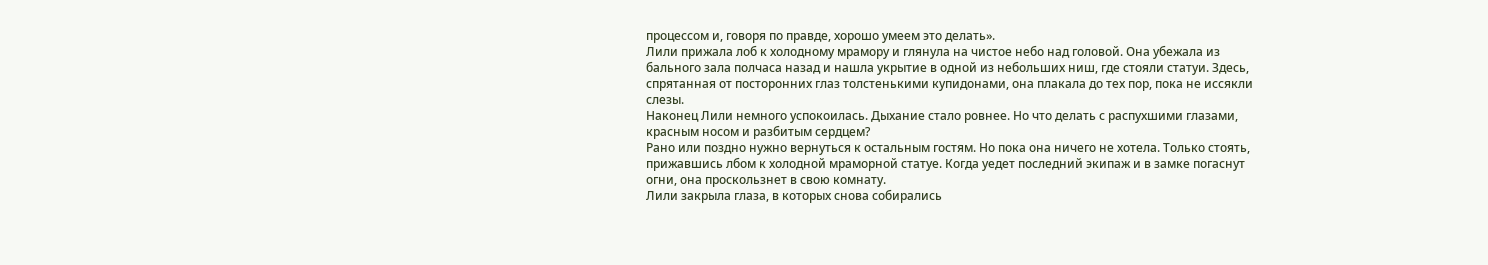процессом и, говоря по правде, хорошо умеем это делать».
Лили прижала лоб к холодному мрамору и глянула на чистое небо над головой. Она убежала из бального зала полчаса назад и нашла укрытие в одной из небольших ниш, где стояли статуи. Здесь, спрятанная от посторонних глаз толстенькими купидонами, она плакала до тех пор, пока не иссякли слезы.
Наконец Лили немного успокоилась. Дыхание стало ровнее. Но что делать с распухшими глазами, красным носом и разбитым сердцем?
Рано или поздно нужно вернуться к остальным гостям. Но пока она ничего не хотела. Только стоять, прижавшись лбом к холодной мраморной статуе. Когда уедет последний экипаж и в замке погаснут огни, она проскользнет в свою комнату.
Лили закрыла глаза, в которых снова собирались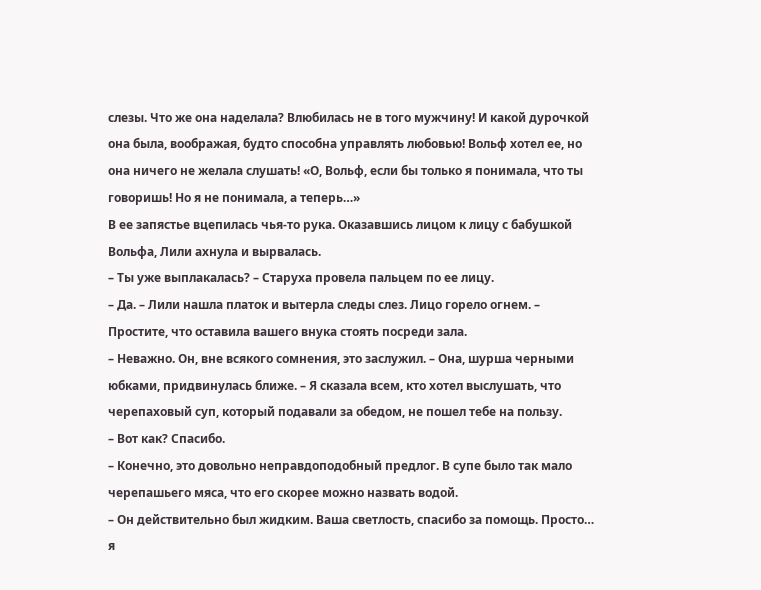слезы. Что же она наделала? Влюбилась не в того мужчину! И какой дурочкой она была, воображая, будто способна управлять любовью! Вольф хотел ее, но она ничего не желала слушать! «О, Вольф, если бы только я понимала, что ты говоришь! Но я не понимала, а теперь…»
В ее запястье вцепилась чья-то рука. Оказавшись лицом к лицу с бабушкой Вольфа, Лили ахнула и вырвалась.
– Ты уже выплакалась? – Старуха провела пальцем по ее лицу.
– Да. – Лили нашла платок и вытерла следы слез. Лицо горело огнем. – Простите, что оставила вашего внука стоять посреди зала.
– Неважно. Он, вне всякого сомнения, это заслужил. – Она, шурша черными юбками, придвинулась ближе. – Я сказала всем, кто хотел выслушать, что черепаховый суп, который подавали за обедом, не пошел тебе на пользу.
– Вот как? Спасибо.
– Конечно, это довольно неправдоподобный предлог. В супе было так мало черепашьего мяса, что его скорее можно назвать водой.
– Он действительно был жидким. Ваша светлость, спасибо за помощь. Просто… я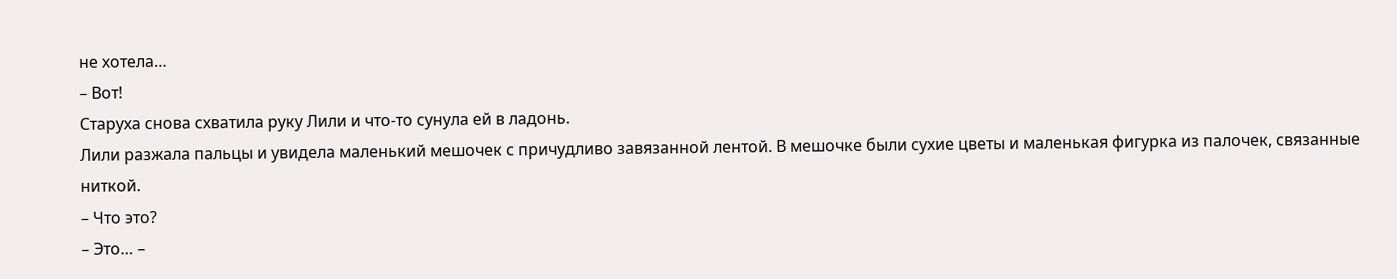не хотела…
– Вот!
Старуха снова схватила руку Лили и что-то сунула ей в ладонь.
Лили разжала пальцы и увидела маленький мешочек с причудливо завязанной лентой. В мешочке были сухие цветы и маленькая фигурка из палочек, связанные ниткой.
– Что это?
– Это… –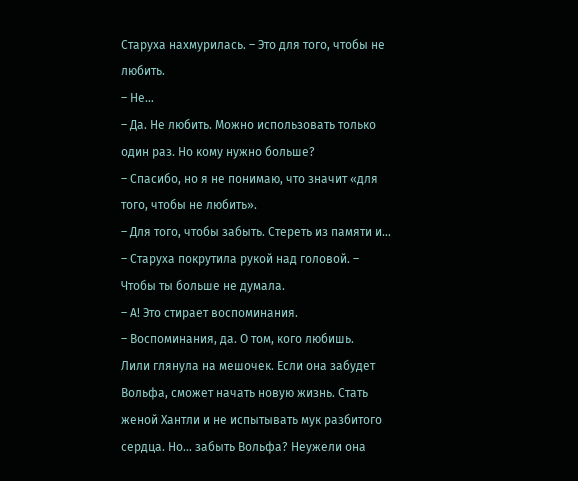Старуха нахмурилась. – Это для того, чтобы не любить.
– Не…
– Да. Не любить. Можно использовать только один раз. Но кому нужно больше?
– Спасибо, но я не понимаю, что значит «для того, чтобы не любить».
– Для того, чтобы забыть. Стереть из памяти и… – Старуха покрутила рукой над головой. – Чтобы ты больше не думала.
– А! Это стирает воспоминания.
– Воспоминания, да. О том, кого любишь.
Лили глянула на мешочек. Если она забудет Вольфа, сможет начать новую жизнь. Стать женой Хантли и не испытывать мук разбитого сердца. Но… забыть Вольфа? Неужели она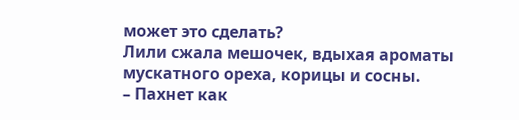может это сделать?
Лили сжала мешочек, вдыхая ароматы мускатного ореха, корицы и сосны.
– Пахнет как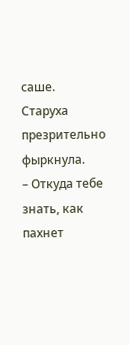саше.
Старуха презрительно фыркнула.
– Откуда тебе знать, как пахнет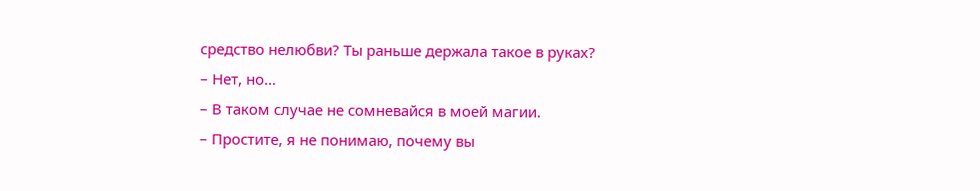средство нелюбви? Ты раньше держала такое в руках?
– Нет, но…
– В таком случае не сомневайся в моей магии.
– Простите, я не понимаю, почему вы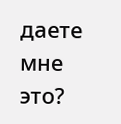даете мне это?